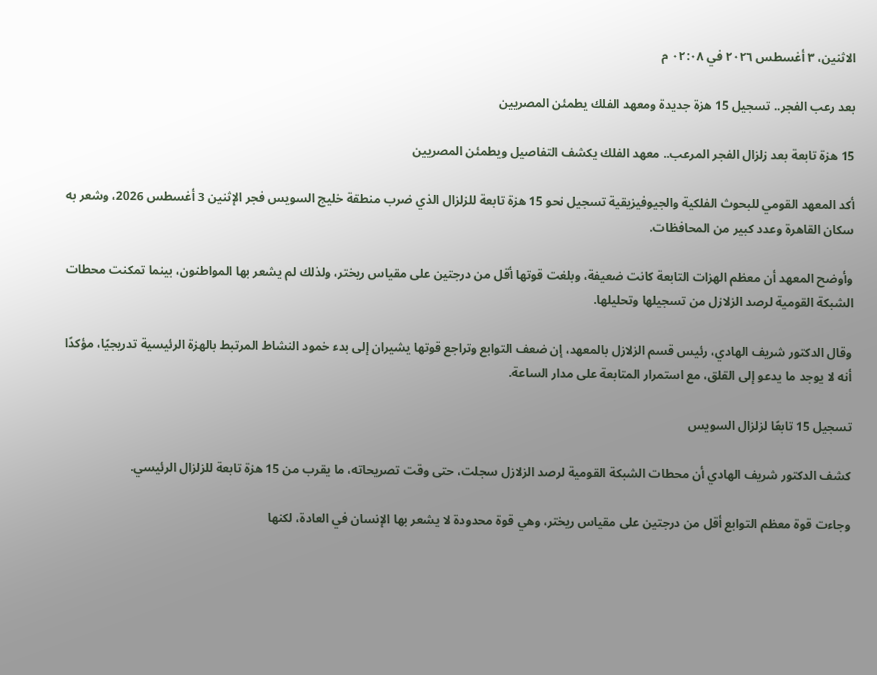الاثنين، ٣ أغسطس ٢٠٢٦ في ٠٢:٠٨ م

بعد رعب الفجر.. تسجيل 15 هزة جديدة ومعهد الفلك يطمئن المصريين

15 هزة تابعة بعد زلزال الفجر المرعب.. معهد الفلك يكشف التفاصيل ويطمئن المصريين

أكد المعهد القومي للبحوث الفلكية والجيوفيزيقية تسجيل نحو 15 هزة تابعة للزلزال الذي ضرب منطقة خليج السويس فجر الإثنين 3 أغسطس 2026، وشعر به سكان القاهرة وعدد كبير من المحافظات.

وأوضح المعهد أن معظم الهزات التابعة كانت ضعيفة، وبلغت قوتها أقل من درجتين على مقياس ريختر، ولذلك لم يشعر بها المواطنون، بينما تمكنت محطات الشبكة القومية لرصد الزلازل من تسجيلها وتحليلها.

وقال الدكتور شريف الهادي، رئيس قسم الزلازل بالمعهد، إن ضعف التوابع وتراجع قوتها يشيران إلى بدء خمود النشاط المرتبط بالهزة الرئيسية تدريجيًا، مؤكدًا أنه لا يوجد ما يدعو إلى القلق، مع استمرار المتابعة على مدار الساعة.

تسجيل 15 تابعًا لزلزال السويس

كشف الدكتور شريف الهادي أن محطات الشبكة القومية لرصد الزلازل سجلت، حتى وقت تصريحاته، ما يقرب من 15 هزة تابعة للزلزال الرئيسي.

وجاءت قوة معظم التوابع أقل من درجتين على مقياس ريختر، وهي قوة محدودة لا يشعر بها الإنسان في العادة، لكنها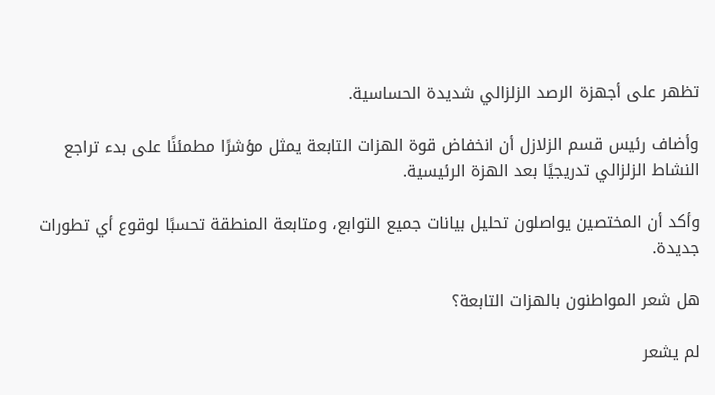تظهر على أجهزة الرصد الزلزالي شديدة الحساسية.

وأضاف رئيس قسم الزلازل أن انخفاض قوة الهزات التابعة يمثل مؤشرًا مطمئنًا على بدء تراجع النشاط الزلزالي تدريجيًا بعد الهزة الرئيسية.

وأكد أن المختصين يواصلون تحليل بيانات جميع التوابع، ومتابعة المنطقة تحسبًا لوقوع أي تطورات جديدة.

هل شعر المواطنون بالهزات التابعة؟

لم يشعر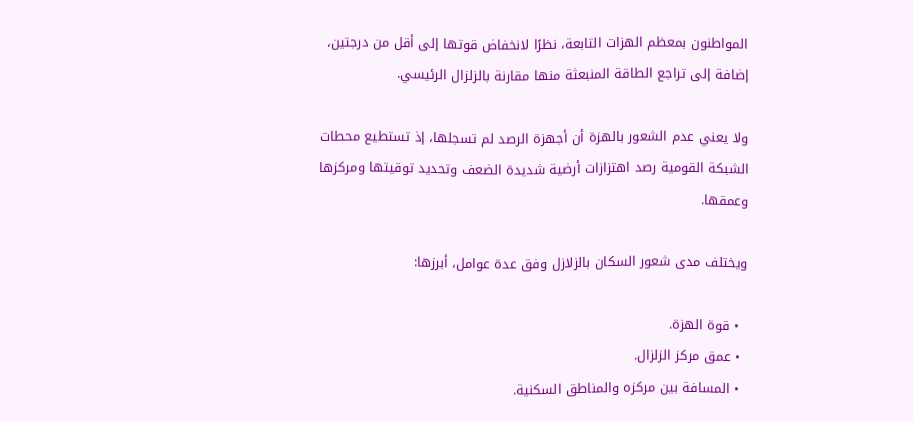المواطنون بمعظم الهزات التابعة، نظرًا لانخفاض قوتها إلى أقل من درجتين، إضافة إلى تراجع الطاقة المنبعثة منها مقارنة بالزلزال الرئيسي.

ولا يعني عدم الشعور بالهزة أن أجهزة الرصد لم تسجلها، إذ تستطيع محطات الشبكة القومية رصد اهتزازات أرضية شديدة الضعف وتحديد توقيتها ومركزها وعمقها.

ويختلف مدى شعور السكان بالزلازل وفق عدة عوامل، أبرزها:

  • قوة الهزة.
  • عمق مركز الزلزال.
  • المسافة بين مركزه والمناطق السكنية.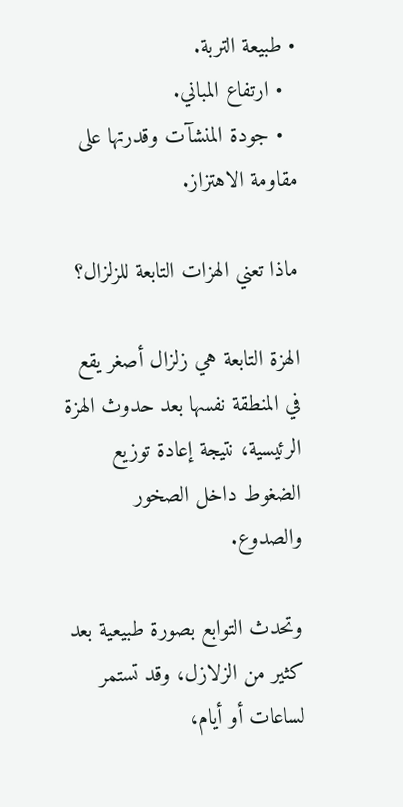• طبيعة التربة.
  • ارتفاع المباني.
  • جودة المنشآت وقدرتها على مقاومة الاهتزاز.

ماذا تعني الهزات التابعة للزلزال؟

الهزة التابعة هي زلزال أصغر يقع في المنطقة نفسها بعد حدوث الهزة الرئيسية، نتيجة إعادة توزيع الضغوط داخل الصخور والصدوع.

وتحدث التوابع بصورة طبيعية بعد كثير من الزلازل، وقد تستمر لساعات أو أيام،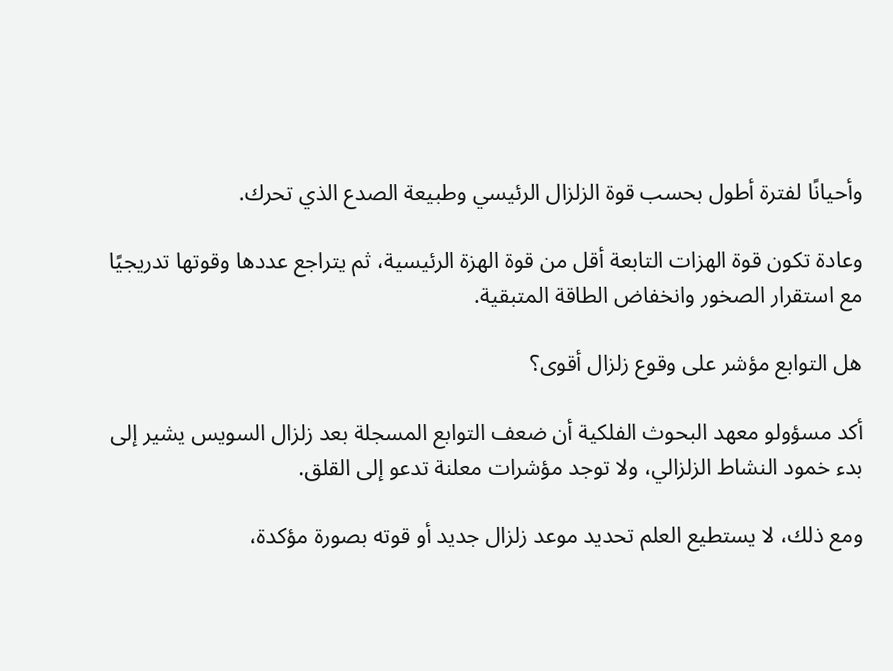وأحيانًا لفترة أطول بحسب قوة الزلزال الرئيسي وطبيعة الصدع الذي تحرك.

وعادة تكون قوة الهزات التابعة أقل من قوة الهزة الرئيسية، ثم يتراجع عددها وقوتها تدريجيًا مع استقرار الصخور وانخفاض الطاقة المتبقية.

هل التوابع مؤشر على وقوع زلزال أقوى؟

أكد مسؤولو معهد البحوث الفلكية أن ضعف التوابع المسجلة بعد زلزال السويس يشير إلى بدء خمود النشاط الزلزالي، ولا توجد مؤشرات معلنة تدعو إلى القلق.

ومع ذلك، لا يستطيع العلم تحديد موعد زلزال جديد أو قوته بصورة مؤكدة،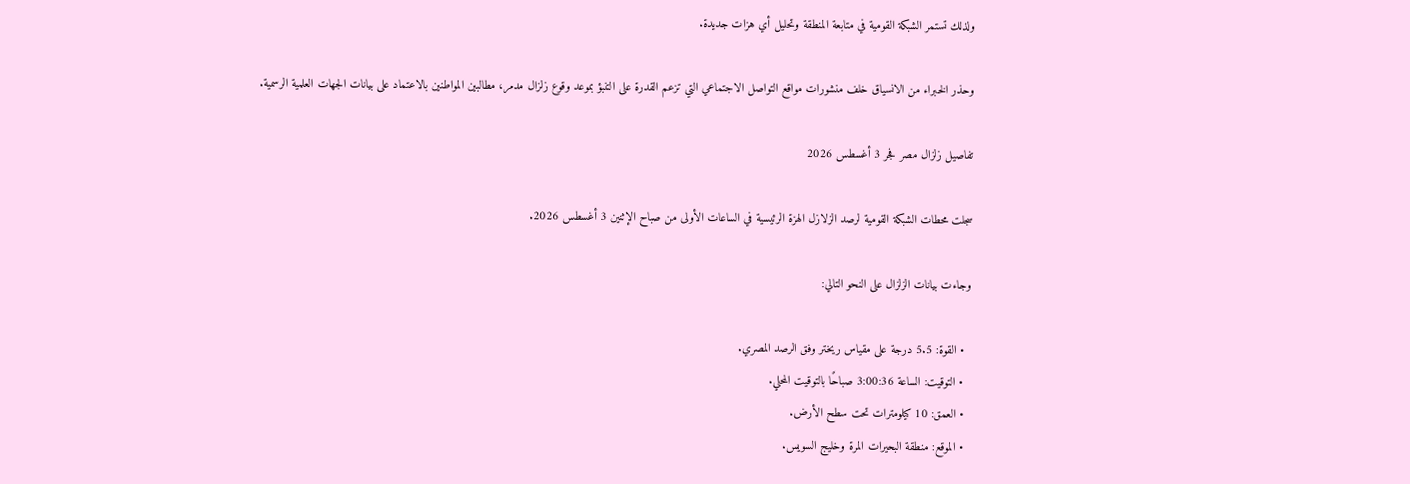ولذلك تستمر الشبكة القومية في متابعة المنطقة وتحليل أي هزات جديدة.

وحذر الخبراء من الانسياق خلف منشورات مواقع التواصل الاجتماعي التي تزعم القدرة على التنبؤ بموعد وقوع زلزال مدمر، مطالبين المواطنين بالاعتماد على بيانات الجهات العلمية الرسمية.

تفاصيل زلزال مصر فجر 3 أغسطس 2026

سجلت محطات الشبكة القومية لرصد الزلازل الهزة الرئيسية في الساعات الأولى من صباح الإثنين 3 أغسطس 2026.

وجاءت بيانات الزلزال على النحو التالي:

  • القوة: 5.5 درجة على مقياس ريختر وفق الرصد المصري.
  • التوقيت: الساعة 3:00:36 صباحًا بالتوقيت المحلي.
  • العمق: 10 كيلومترات تحت سطح الأرض.
  • الموقع: منطقة البحيرات المرة وخليج السويس.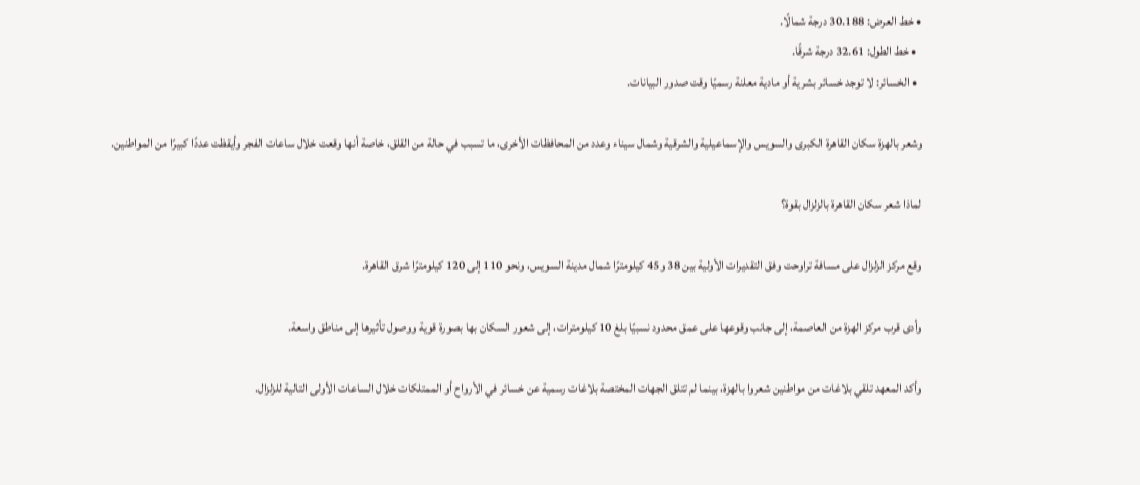• خط العرض: 30.188 درجة شمالًا.
  • خط الطول: 32.61 درجة شرقًا.
  • الخسائر: لا توجد خسائر بشرية أو مادية معلنة رسميًا وقت صدور البيانات.

وشعر بالهزة سكان القاهرة الكبرى والسويس والإسماعيلية والشرقية وشمال سيناء وعدد من المحافظات الأخرى، ما تسبب في حالة من القلق، خاصة أنها وقعت خلال ساعات الفجر وأيقظت عددًا كبيرًا من المواطنين.

لماذا شعر سكان القاهرة بالزلزال بقوة؟

وقع مركز الزلزال على مسافة تراوحت وفق التقديرات الأولية بين 38 و45 كيلومترًا شمال مدينة السويس، ونحو 110 إلى 120 كيلومترًا شرق القاهرة.

وأدى قرب مركز الهزة من العاصمة، إلى جانب وقوعها على عمق محدود نسبيًا بلغ 10 كيلومترات، إلى شعور السكان بها بصورة قوية ووصول تأثيرها إلى مناطق واسعة.

وأكد المعهد تلقي بلاغات من مواطنين شعروا بالهزة، بينما لم تتلق الجهات المختصة بلاغات رسمية عن خسائر في الأرواح أو الممتلكات خلال الساعات الأولى التالية للزلزال.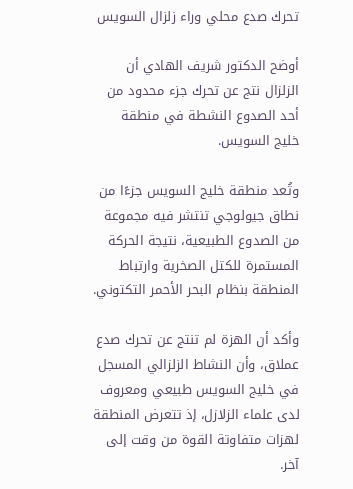تحرك صدع محلي وراء زلزال السويس

أوضح الدكتور شريف الهادي أن الزلزال نتج عن تحرك جزء محدود من أحد الصدوع النشطة في منطقة خليج السويس.

وتُعد منطقة خليج السويس جزءًا من نطاق جيولوجي تنتشر فيه مجموعة من الصدوع الطبيعية، نتيجة الحركة المستمرة للكتل الصخرية وارتباط المنطقة بنظام البحر الأحمر التكتوني.

وأكد أن الهزة لم تنتج عن تحرك صدع عملاق، وأن النشاط الزلزالي المسجل في خليج السويس طبيعي ومعروف لدى علماء الزلازل، إذ تتعرض المنطقة لهزات متفاوتة القوة من وقت إلى آخر.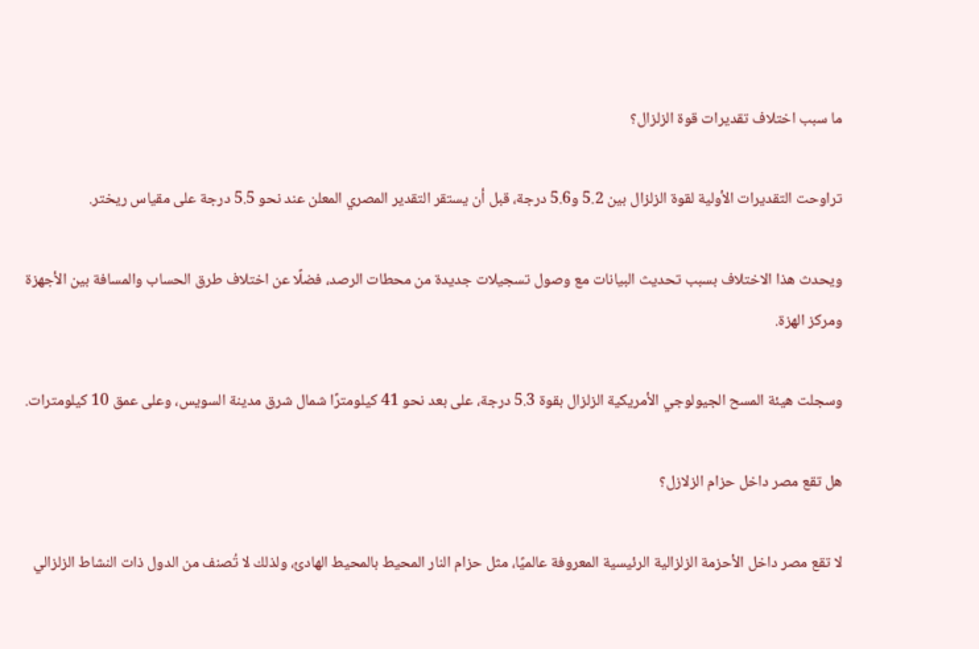ما سبب اختلاف تقديرات قوة الزلزال؟

تراوحت التقديرات الأولية لقوة الزلزال بين 5.2 و5.6 درجة، قبل أن يستقر التقدير المصري المعلن عند نحو 5.5 درجة على مقياس ريختر.

ويحدث هذا الاختلاف بسبب تحديث البيانات مع وصول تسجيلات جديدة من محطات الرصد، فضلًا عن اختلاف طرق الحساب والمسافة بين الأجهزة ومركز الهزة.

وسجلت هيئة المسح الجيولوجي الأمريكية الزلزال بقوة 5.3 درجة، على بعد نحو 41 كيلومترًا شمال شرق مدينة السويس، وعلى عمق 10 كيلومترات.

هل تقع مصر داخل حزام الزلازل؟

لا تقع مصر داخل الأحزمة الزلزالية الرئيسية المعروفة عالميًا، مثل حزام النار المحيط بالمحيط الهادئ، ولذلك لا تُصنف من الدول ذات النشاط الزلزالي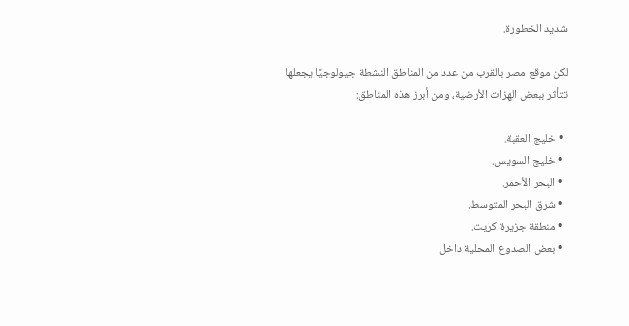شديد الخطورة.

لكن موقع مصر بالقرب من عدد من المناطق النشطة جيولوجيًا يجعلها تتأثر ببعض الهزات الأرضية، ومن أبرز هذه المناطق:

  • خليج العقبة.
  • خليج السويس.
  • البحر الأحمر.
  • شرق البحر المتوسط.
  • منطقة جزيرة كريت.
  • بعض الصدوع المحلية داخل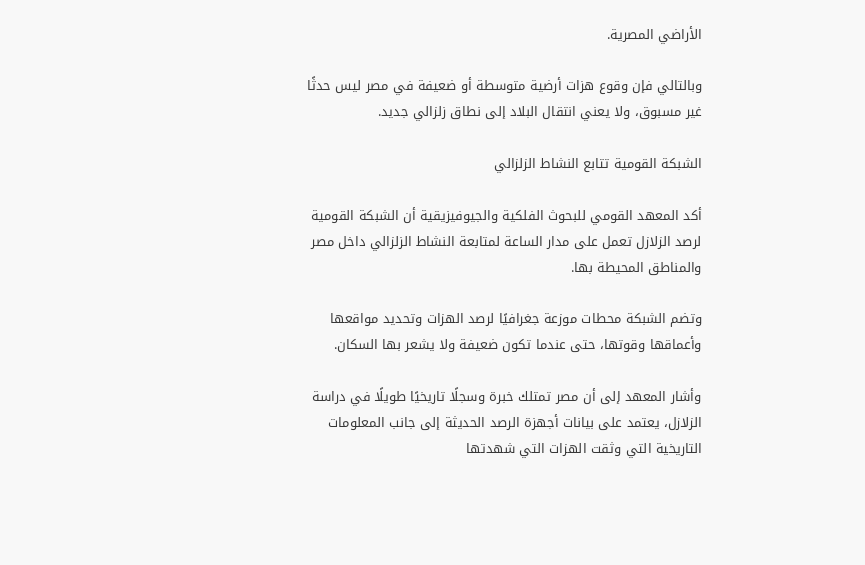الأراضي المصرية.

وبالتالي فإن وقوع هزات أرضية متوسطة أو ضعيفة في مصر ليس حدثًا غير مسبوق، ولا يعني انتقال البلاد إلى نطاق زلزالي جديد.

الشبكة القومية تتابع النشاط الزلزالي

أكد المعهد القومي للبحوث الفلكية والجيوفيزيقية أن الشبكة القومية لرصد الزلازل تعمل على مدار الساعة لمتابعة النشاط الزلزالي داخل مصر والمناطق المحيطة بها.

وتضم الشبكة محطات موزعة جغرافيًا لرصد الهزات وتحديد مواقعها وأعماقها وقوتها، حتى عندما تكون ضعيفة ولا يشعر بها السكان.

وأشار المعهد إلى أن مصر تمتلك خبرة وسجلًا تاريخيًا طويلًا في دراسة الزلازل، يعتمد على بيانات أجهزة الرصد الحديثة إلى جانب المعلومات التاريخية التي وثقت الهزات التي شهدتها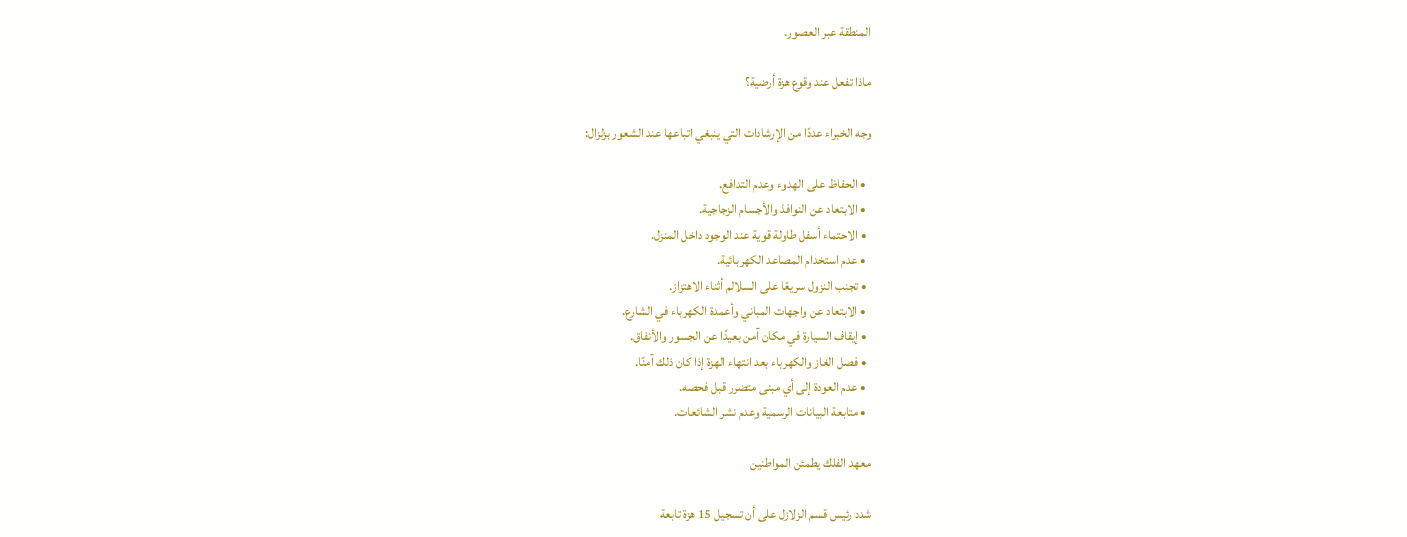المنطقة عبر العصور.

ماذا تفعل عند وقوع هزة أرضية؟

وجه الخبراء عددًا من الإرشادات التي ينبغي اتباعها عند الشعور بزلزال:

  • الحفاظ على الهدوء وعدم التدافع.
  • الابتعاد عن النوافذ والأجسام الزجاجية.
  • الاحتماء أسفل طاولة قوية عند الوجود داخل المنزل.
  • عدم استخدام المصاعد الكهربائية.
  • تجنب النزول سريعًا على السلالم أثناء الاهتزاز.
  • الابتعاد عن واجهات المباني وأعمدة الكهرباء في الشارع.
  • إيقاف السيارة في مكان آمن بعيدًا عن الجسور والأنفاق.
  • فصل الغاز والكهرباء بعد انتهاء الهزة إذا كان ذلك آمنًا.
  • عدم العودة إلى أي مبنى متضرر قبل فحصه.
  • متابعة البيانات الرسمية وعدم نشر الشائعات.

معهد الفلك يطمئن المواطنين

شدد رئيس قسم الزلازل على أن تسجيل 15 هزة تابعة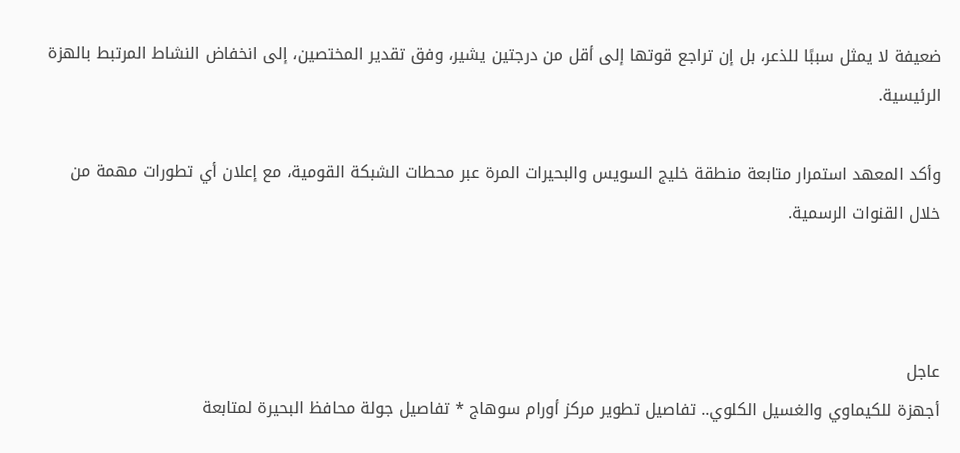ضعيفة لا يمثل سببًا للذعر، بل إن تراجع قوتها إلى أقل من درجتين يشير، وفق تقدير المختصين، إلى انخفاض النشاط المرتبط بالهزة الرئيسية.

وأكد المعهد استمرار متابعة منطقة خليج السويس والبحيرات المرة عبر محطات الشبكة القومية، مع إعلان أي تطورات مهمة من خلال القنوات الرسمية.



عاجل
أجهزة للكيماوي والغسيل الكلوي.. تفاصيل تطوير مركز أورام سوهاج * تفاصيل جولة محافظ البحيرة لمتابعة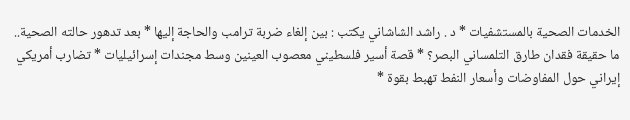الخدمات الصحية بالمستشفيات * د . راشد الشاشاني يكتب : بين إلغاء ضربة ترامب والحاجة إليها * بعد تدهور حالته الصحية.. ما حقيقة فقدان طارق التلمساني البصر؟ * قصة أسير فلسطيني معصوب العينين وسط مجندات إسرائيليات * تضارب أمريكي إيراني حول المفاوضات وأسعار النفط تهبط بقوة *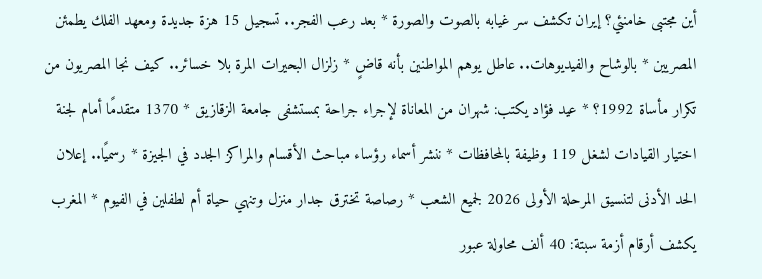أين مجتبى خامنئي؟ إيران تكشف سر غيابه بالصوت والصورة * بعد رعب الفجر.. تسجيل 15 هزة جديدة ومعهد الفلك يطمئن المصريين * بالوشاح والفيديوهات.. عاطل يوهم المواطنين بأنه قاضٍ * زلزال البحيرات المرة بلا خسائر.. كيف نجا المصريون من تكرار مأساة 1992؟ * عيد فؤاد يكتب: شهران من المعاناة لإجراء جراحة بمستشفى جامعة الزقازيق * 1370 متقدمًا أمام لجنة اختيار القيادات لشغل 119 وظيفة بالمحافظات * ننشر أسماء رؤساء مباحث الأقسام والمراكز الجدد في الجيزة * رسميًا.. إعلان الحد الأدنى لتنسيق المرحلة الأولى 2026 لجميع الشعب * رصاصة تخترق جدار منزل وتنهي حياة أم لطفلين في الفيوم * المغرب يكشف أرقام أزمة سبتة: 40 ألف محاولة عبور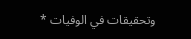وتحقيقات في الوفيات *